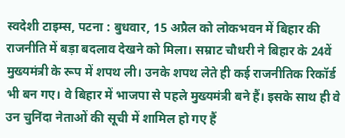स्वदेशी टाइम्स, पटना : बुधवार, 15 अप्रैल को लोकभवन में बिहार की राजनीति में बड़ा बदलाव देखने को मिला। सम्राट चौधरी ने बिहार के 24वें मुख्यमंत्री के रूप में शपथ ली। उनके शपथ लेते ही कई राजनीतिक रिकॉर्ड भी बन गए। वे बिहार में भाजपा से पहले मुख्यमंत्री बने हैं। इसके साथ ही वे उन चुनिंदा नेताओं की सूची में शामिल हो गए हैं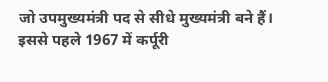जो उपमुख्यमंत्री पद से सीधे मुख्यमंत्री बने हैं। इससे पहले 1967 में कर्पूरी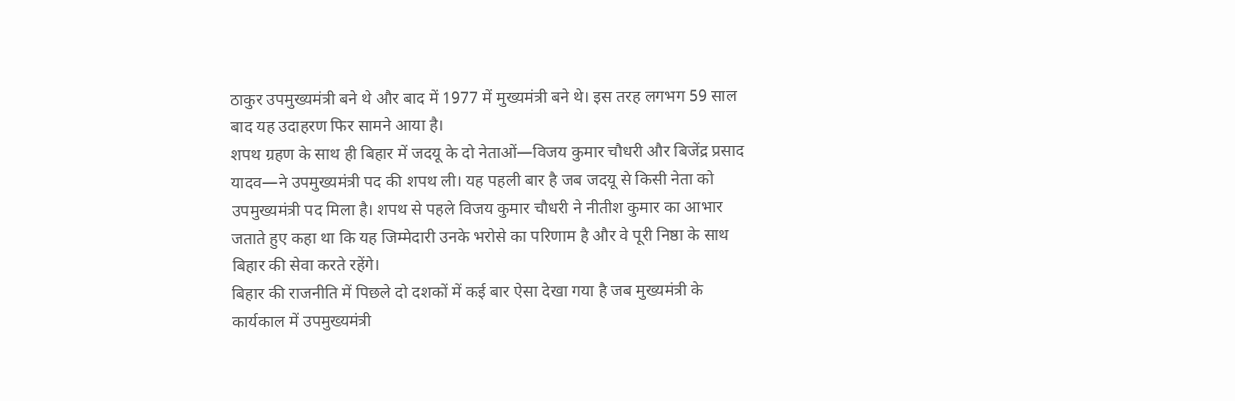ठाकुर उपमुख्यमंत्री बने थे और बाद में 1977 में मुख्यमंत्री बने थे। इस तरह लगभग 59 साल बाद यह उदाहरण फिर सामने आया है।
शपथ ग्रहण के साथ ही बिहार में जदयू के दो नेताओं—विजय कुमार चौधरी और बिजेंद्र प्रसाद यादव—ने उपमुख्यमंत्री पद की शपथ ली। यह पहली बार है जब जदयू से किसी नेता को उपमुख्यमंत्री पद मिला है। शपथ से पहले विजय कुमार चौधरी ने नीतीश कुमार का आभार जताते हुए कहा था कि यह जिम्मेदारी उनके भरोसे का परिणाम है और वे पूरी निष्ठा के साथ बिहार की सेवा करते रहेंगे।
बिहार की राजनीति में पिछले दो दशकों में कई बार ऐसा देखा गया है जब मुख्यमंत्री के कार्यकाल में उपमुख्यमंत्री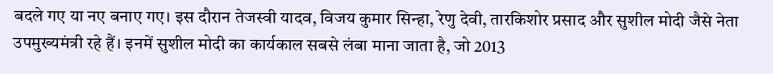बदले गए या नए बनाए गए। इस दौरान तेजस्वी यादव, विजय कुमार सिन्हा, रेणु देवी, तारकिशोर प्रसाद और सुशील मोदी जैसे नेता उपमुख्यमंत्री रहे हैं। इनमें सुशील मोदी का कार्यकाल सबसे लंबा माना जाता है, जो 2013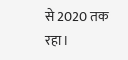से 2020 तक रहा।